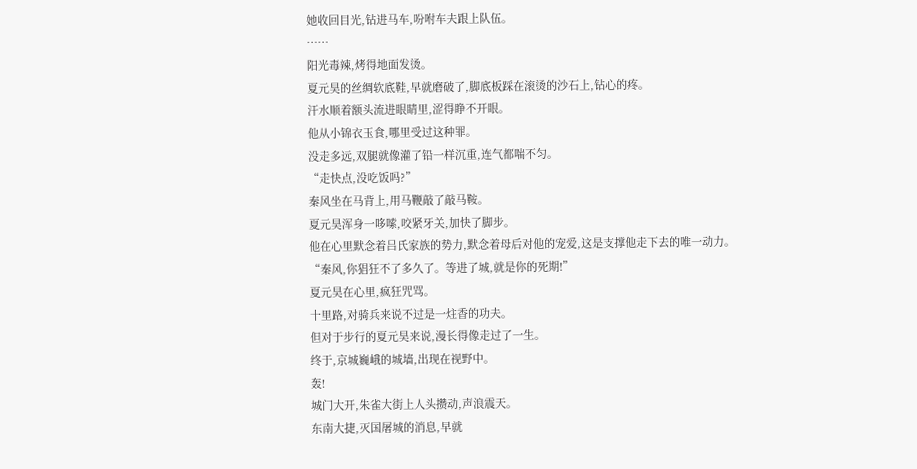她收回目光,钻进马车,吩咐车夫跟上队伍。
……
阳光毒辣,烤得地面发烫。
夏元昊的丝绸软底鞋,早就磨破了,脚底板踩在滚烫的沙石上,钻心的疼。
汗水顺着额头流进眼睛里,涩得睁不开眼。
他从小锦衣玉食,哪里受过这种罪。
没走多远,双腿就像灌了铅一样沉重,连气都喘不匀。
“走快点,没吃饭吗?”
秦风坐在马背上,用马鞭敲了敲马鞍。
夏元昊浑身一哆嗦,咬紧牙关,加快了脚步。
他在心里默念着吕氏家族的势力,默念着母后对他的宠爱,这是支撑他走下去的唯一动力。
“秦风,你猖狂不了多久了。等进了城,就是你的死期!”
夏元昊在心里,疯狂咒骂。
十里路,对骑兵来说不过是一炷香的功夫。
但对于步行的夏元昊来说,漫长得像走过了一生。
终于,京城巍峨的城墙,出现在视野中。
轰!
城门大开,朱雀大街上人头攒动,声浪震天。
东南大捷,灭国屠城的消息,早就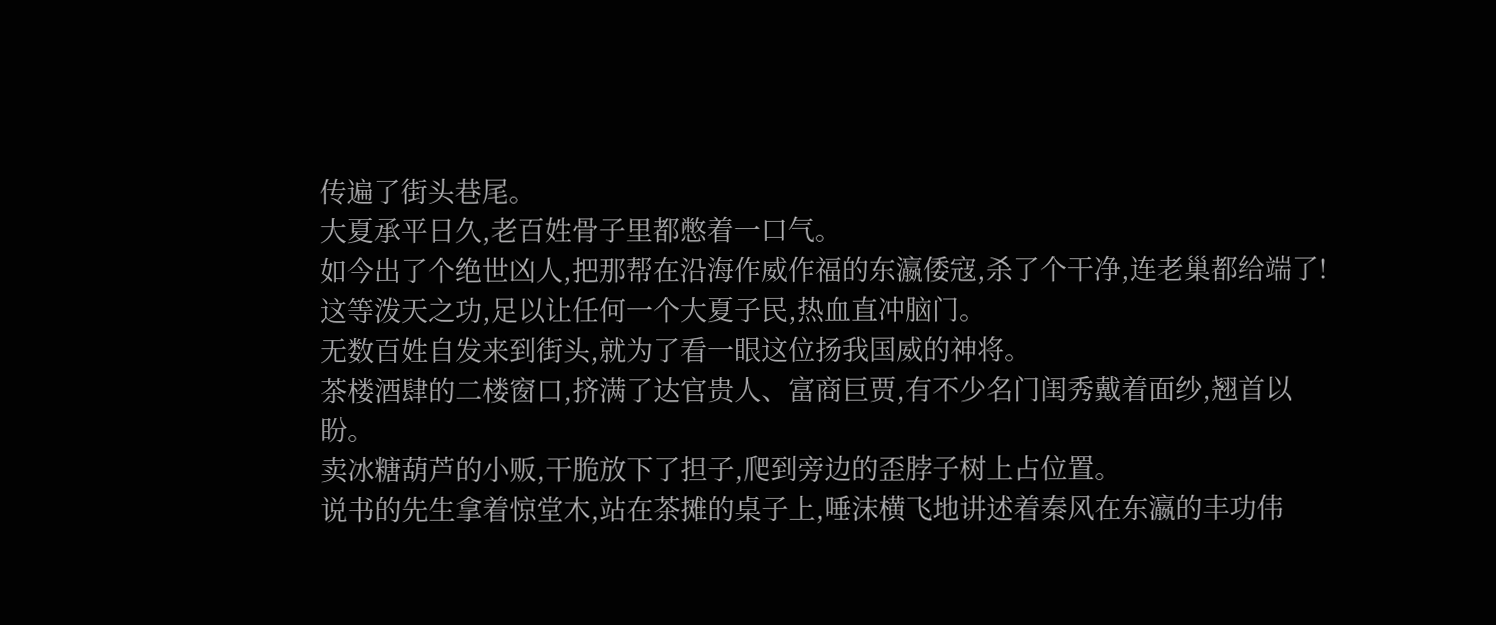传遍了街头巷尾。
大夏承平日久,老百姓骨子里都憋着一口气。
如今出了个绝世凶人,把那帮在沿海作威作福的东瀛倭寇,杀了个干净,连老巢都给端了!
这等泼天之功,足以让任何一个大夏子民,热血直冲脑门。
无数百姓自发来到街头,就为了看一眼这位扬我国威的神将。
茶楼酒肆的二楼窗口,挤满了达官贵人、富商巨贾,有不少名门闺秀戴着面纱,翘首以盼。
卖冰糖葫芦的小贩,干脆放下了担子,爬到旁边的歪脖子树上占位置。
说书的先生拿着惊堂木,站在茶摊的桌子上,唾沫横飞地讲述着秦风在东瀛的丰功伟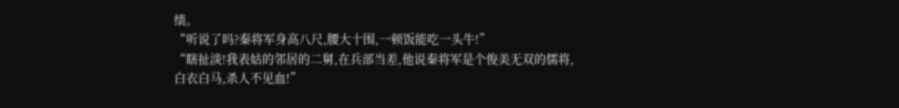绩。
“听说了吗?秦将军身高八尺,腰大十围,一顿饭能吃一头牛!”
“瞎扯淡!我表姑的邻居的二舅,在兵部当差,他说秦将军是个俊美无双的儒将,白衣白马,杀人不见血!”